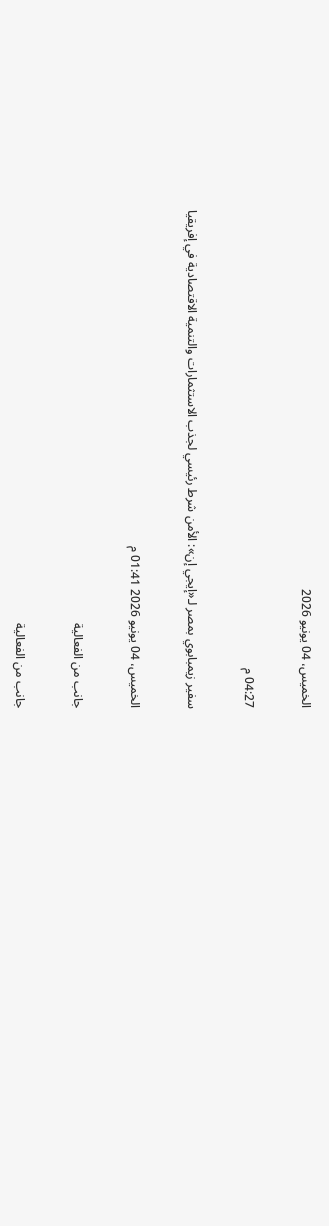الخميس، 04 يونيو 2026

04:27 م

سفير زيمبابوي بمصر لـ«إيجي إن»: الأمن شرط رئيسي لجذب الاستثمارات والتنمية الاقتصادية في إفريقيا

الخميس، 04 يونيو 2026 01:41 م

جانب من الفعالية

جانب من الفعالية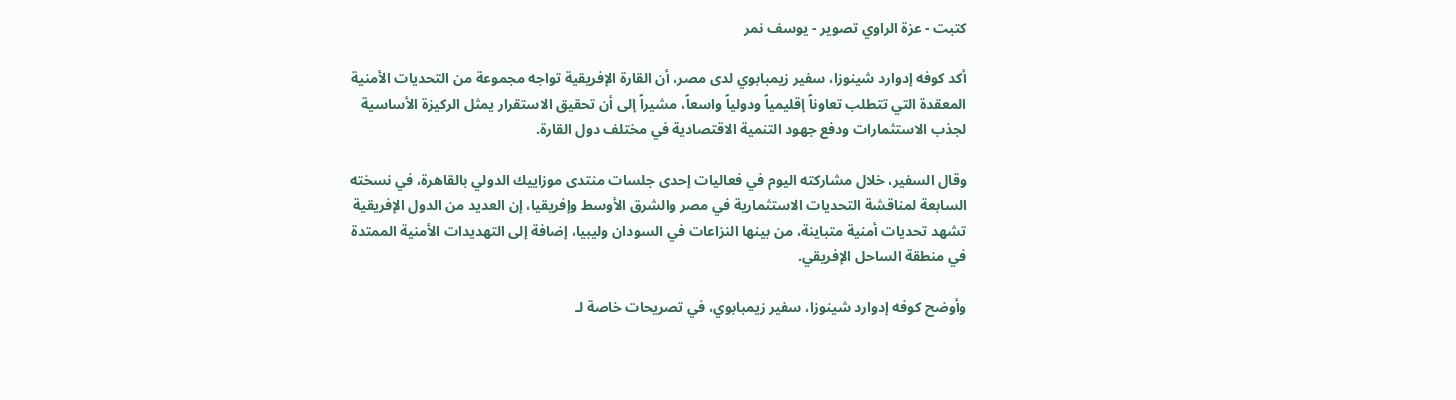كتبت - عزة الراوي تصوير - يوسف نمر

أكد كوفه إدوارد شينوزا، سفير زيمبابوي لدى مصر، أن القارة الإفريقية تواجه مجموعة من التحديات الأمنية المعقدة التي تتطلب تعاوناً إقليمياً ودولياً واسعاً، مشيراً إلى أن تحقيق الاستقرار يمثل الركيزة الأساسية لجذب الاستثمارات ودفع جهود التنمية الاقتصادية في مختلف دول القارة.

وقال السفير، خلال مشاركته اليوم في فعاليات إحدى جلسات منتدى موزاييك الدولي بالقاهرة، في نسخته السابعة لمناقشة التحديات الاستثمارية في مصر والشرق الأوسط وإفريقيا، إن العديد من الدول الإفريقية تشهد تحديات أمنية متباينة، من بينها النزاعات في السودان وليبيا، إضافة إلى التهديدات الأمنية الممتدة في منطقة الساحل الإفريقي.

وأوضح كوفه إدوارد شينوزا، سفير زيمبابوي، في تصريحات خاصة لـ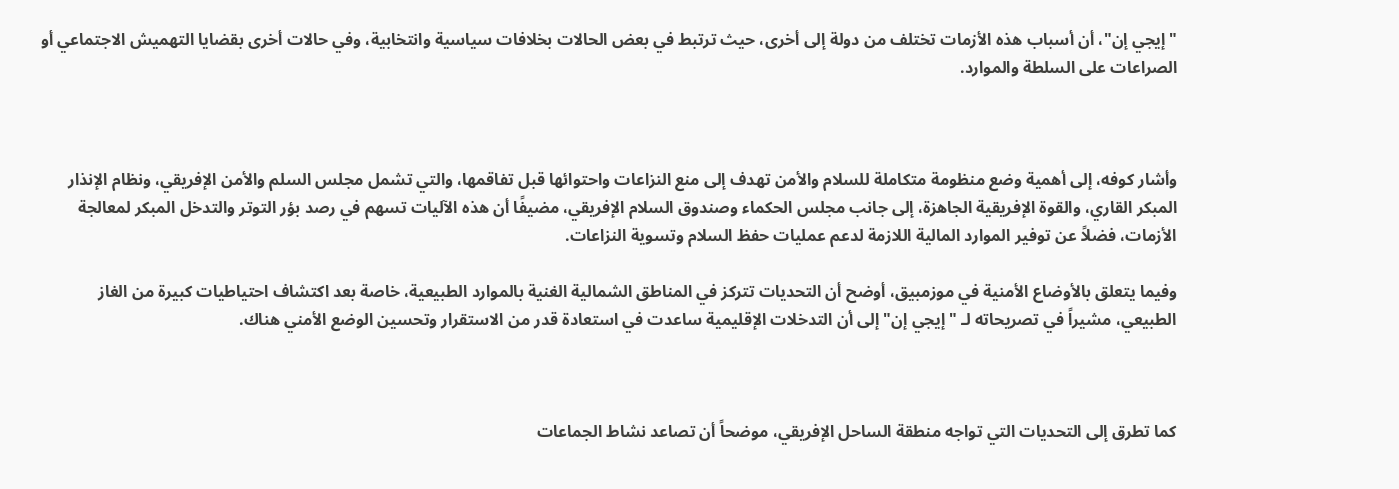"إيجي إن"، أن أسباب هذه الأزمات تختلف من دولة إلى أخرى، حيث ترتبط في بعض الحالات بخلافات سياسية وانتخابية، وفي حالات أخرى بقضايا التهميش الاجتماعي أو الصراعات على السلطة والموارد.



وأشار كوفه، إلى أهمية وضع منظومة متكاملة للسلام والأمن تهدف إلى منع النزاعات واحتوائها قبل تفاقمها، والتي تشمل مجلس السلم والأمن الإفريقي، ونظام الإنذار المبكر القاري، والقوة الإفريقية الجاهزة، إلى جانب مجلس الحكماء وصندوق السلام الإفريقي، مضيفًا أن هذه الآليات تسهم في رصد بؤر التوتر والتدخل المبكر لمعالجة الأزمات، فضلاً عن توفير الموارد المالية اللازمة لدعم عمليات حفظ السلام وتسوية النزاعات.

وفيما يتعلق بالأوضاع الأمنية في موزمبيق، أوضح أن التحديات تتركز في المناطق الشمالية الغنية بالموارد الطبيعية، خاصة بعد اكتشاف احتياطيات كبيرة من الغاز الطبيعي، مشيراً في تصريحاته لـ "إيجي إن" إلى أن التدخلات الإقليمية ساعدت في استعادة قدر من الاستقرار وتحسين الوضع الأمني هناك.



كما تطرق إلى التحديات التي تواجه منطقة الساحل الإفريقي، موضحاً أن تصاعد نشاط الجماعات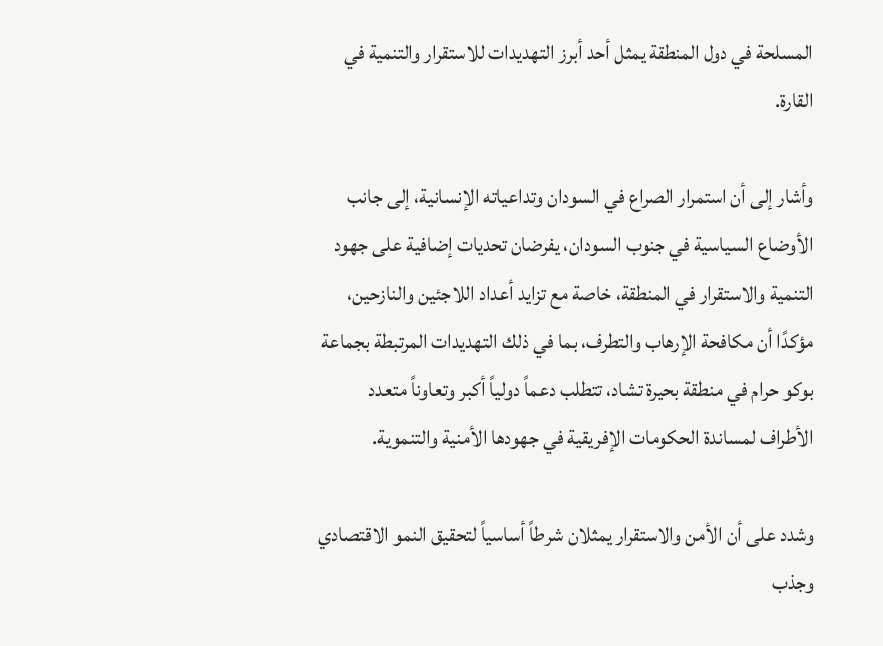المسلحة في دول المنطقة يمثل أحد أبرز التهديدات للاستقرار والتنمية في القارة.

وأشار إلى أن استمرار الصراع في السودان وتداعياته الإنسانية، إلى جانب الأوضاع السياسية في جنوب السودان، يفرضان تحديات إضافية على جهود التنمية والاستقرار في المنطقة، خاصة مع تزايد أعداد اللاجئين والنازحين، مؤكدًا أن مكافحة الإرهاب والتطرف، بما في ذلك التهديدات المرتبطة بجماعة بوكو حرام في منطقة بحيرة تشاد، تتطلب دعماً دولياً أكبر وتعاوناً متعدد الأطراف لمساندة الحكومات الإفريقية في جهودها الأمنية والتنموية.

وشدد على أن الأمن والاستقرار يمثلان شرطاً أساسياً لتحقيق النمو الاقتصادي وجذب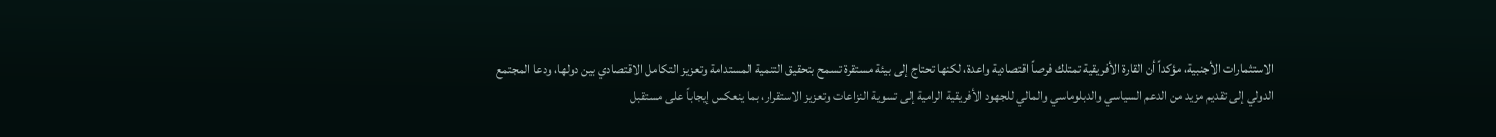الاستثمارات الأجنبية، مؤكداً أن القارة الأفريقية تمتلك فرصاً اقتصادية واعدة، لكنها تحتاج إلى بيئة مستقرة تسمح بتحقيق التنمية المستدامة وتعزيز التكامل الاقتصادي بين دولها، ودعا المجتمع الدولي إلى تقديم مزيد من الدعم السياسي والدبلوماسي والمالي للجهود الأفريقية الرامية إلى تسوية النزاعات وتعزيز الاستقرار، بما ينعكس إيجاباً على مستقبل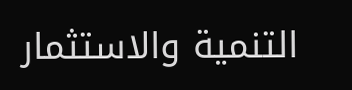التنمية والاستثمار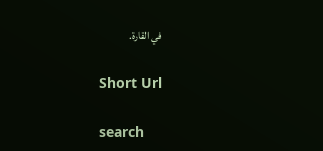في القارة.

Short Url

search